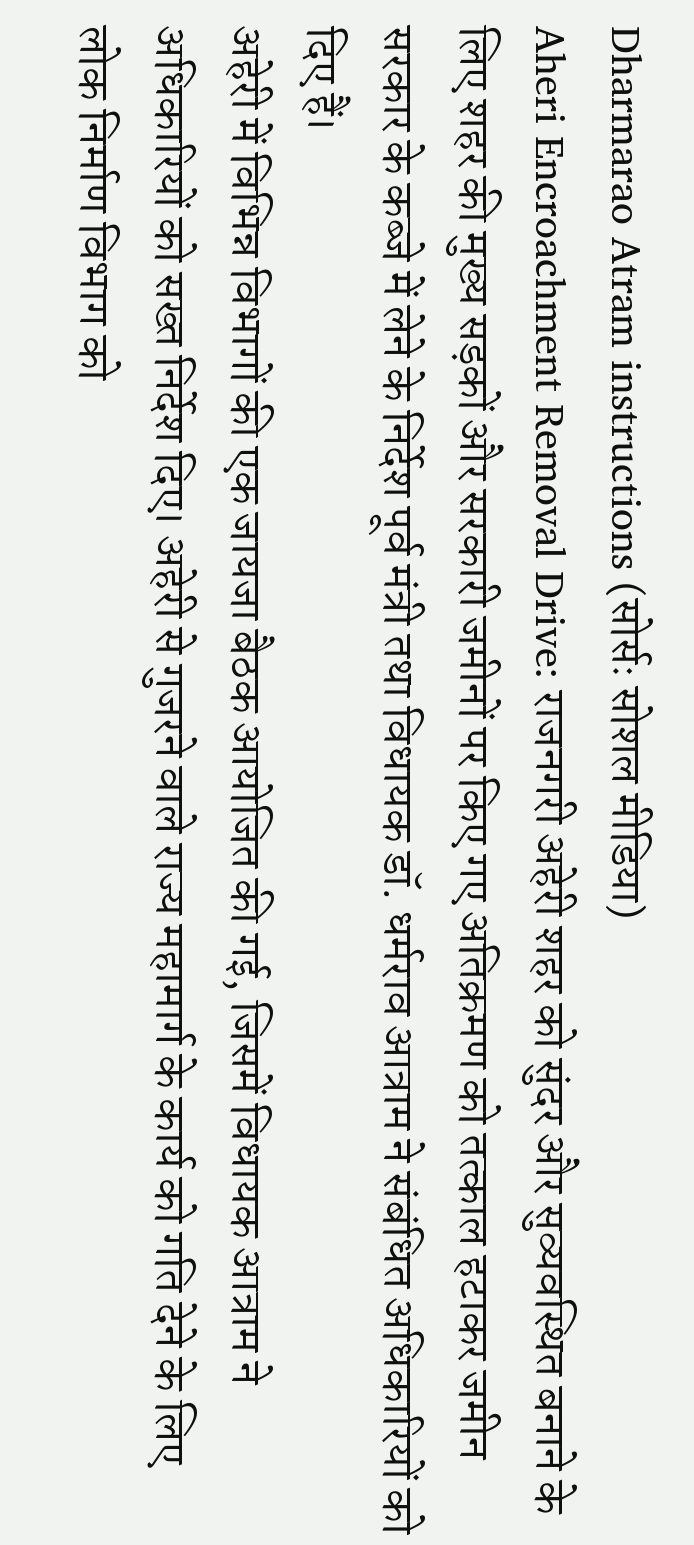Dharmarao Atram instructions (सोर्सः सोशल मीडिया)
Aheri Encroachment Removal Drive: राजनगरी अहेरी शहर को सुंदर और सुव्यवस्थित बनाने के लिए शहर की मुख्य सड़कों और सरकारी जमीनों पर किए गए अतिक्रमण को तत्काल हटाकर जमीन सरकार के कब्जे में लेने के निर्देश पूर्व मंत्री तथा विधायक डॉ. धर्मराव आत्राम ने संबंधित अधिकारियों को दिए हैं।
अहेरी में विभिन्न विभागों की एक जायजा बैठक आयोजित की गई, जिसमें विधायक आत्राम ने अधिकारियों को सख्त निर्देश दिए। अहेरी से गुजरने वाले राज्य महामार्ग के कार्य को गति देने के लिए लोक निर्माण विभाग को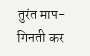तुरंत माप-गिनती कर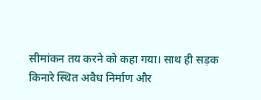सीमांकन तय करने को कहा गया। साथ ही सड़क किनारे स्थित अवैध निर्माण और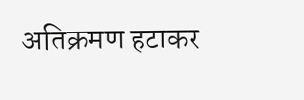अतिक्रमण हटाकर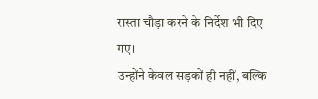रास्ता चौड़ा करने के निर्देश भी दिए गए।
उन्होंने केवल सड़कों ही नहीं, बल्कि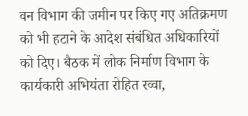वन विभाग की जमीन पर किए गए अतिक्रमण को भी हटाने के आदेश संबंधित अधिकारियों को दिए। बैठक में लोक निर्माण विभाग के कार्यकारी अभियंता रोहित रव्वा,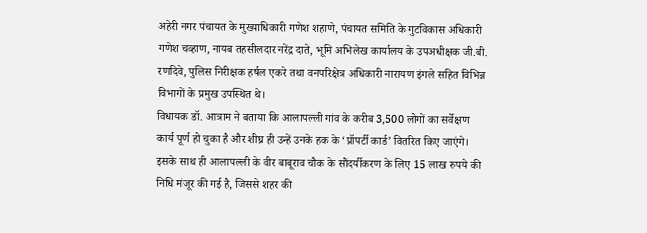अहेरी नगर पंचायत के मुख्याधिकारी गणेश शहाणे, पंचायत समिति के गुटविकास अधिकारी गणेश चव्हाण, नायब तहसीलदार नरेंद्र दाते, भूमि अभिलेख कार्यालय के उपअधीक्षक जी.बी. रणदिवे, पुलिस निरीक्षक हर्षल एकरे तथा वनपरिक्षेत्र अधिकारी नारायण इंगले सहित विभिन्न विभागों के प्रमुख उपस्थित थे।
विधायक डॉ. आत्राम ने बताया कि आलापल्ली गांव के करीब 3,500 लोगों का सर्वेक्षण कार्य पूर्ण हो चुका है और शीघ्र ही उन्हें उनके हक के ‘प्रॉपर्टी कार्ड’ वितरित किए जाएंगे। इसके साथ ही आलापल्ली के वीर बाबूराव चौक के सौंदर्यीकरण के लिए 15 लाख रुपये की निधि मंजूर की गई है, जिससे शहर की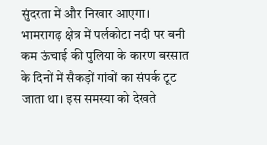सुंदरता में और निखार आएगा।
भामरागढ़ क्षेत्र में पर्लकोटा नदी पर बनी कम ऊंचाई की पुलिया के कारण बरसात के दिनों में सैकड़ों गांवों का संपर्क टूट जाता था। इस समस्या को देखते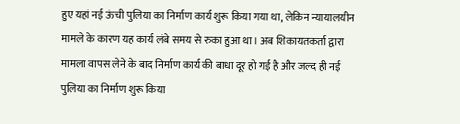हुए यहां नई ऊंची पुलिया का निर्माण कार्य शुरू किया गया था, लेकिन न्यायालयीन मामले के कारण यह कार्य लंबे समय से रुका हुआ था। अब शिकायतकर्ता द्वारा मामला वापस लेने के बाद निर्माण कार्य की बाधा दूर हो गई है और जल्द ही नई पुलिया का निर्माण शुरू किया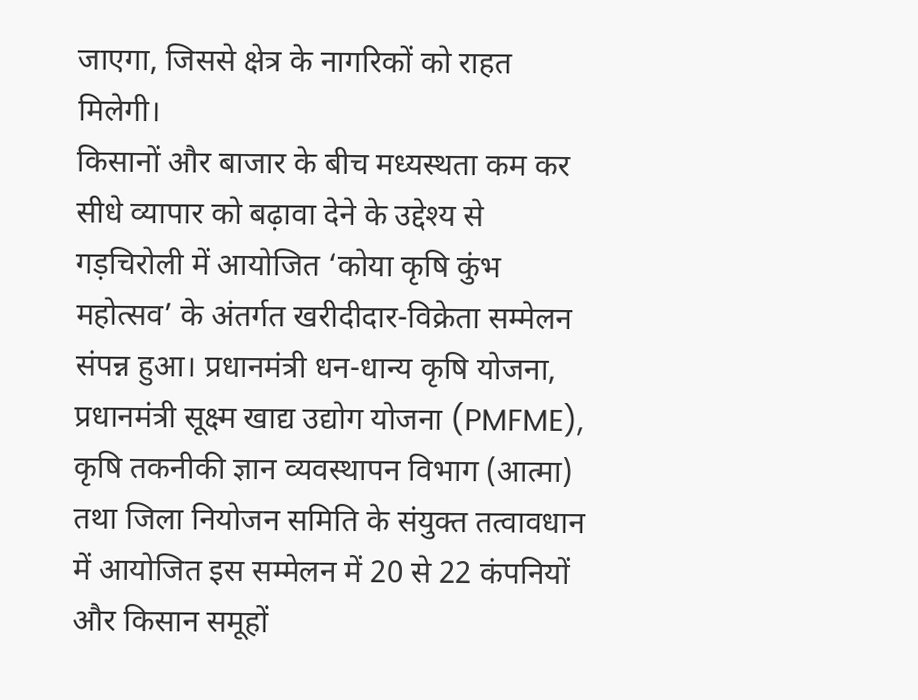जाएगा, जिससे क्षेत्र के नागरिकों को राहत मिलेगी।
किसानों और बाजार के बीच मध्यस्थता कम कर सीधे व्यापार को बढ़ावा देने के उद्देश्य से गड़चिरोली में आयोजित ‘कोया कृषि कुंभ महोत्सव’ के अंतर्गत खरीदीदार-विक्रेता सम्मेलन संपन्न हुआ। प्रधानमंत्री धन-धान्य कृषि योजना, प्रधानमंत्री सूक्ष्म खाद्य उद्योग योजना (PMFME), कृषि तकनीकी ज्ञान व्यवस्थापन विभाग (आत्मा) तथा जिला नियोजन समिति के संयुक्त तत्वावधान में आयोजित इस सम्मेलन में 20 से 22 कंपनियों और किसान समूहों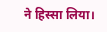ने हिस्सा लिया।